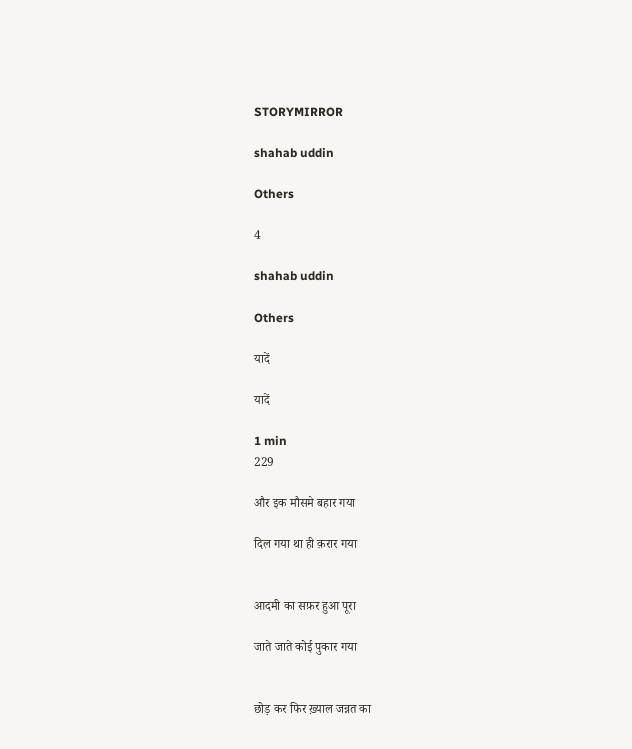STORYMIRROR

shahab uddin

Others

4

shahab uddin

Others

यादें

यादें

1 min
229

और इक मौसमे बहार गया

दिल गया था ही क़रार गया


आदमी का सफ़र हुआ पूरा

जाते जाते कोई पुकार गया


छोड़ कर फिर ख़्याल जन्नत का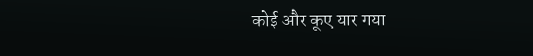कोई और कूए यार गया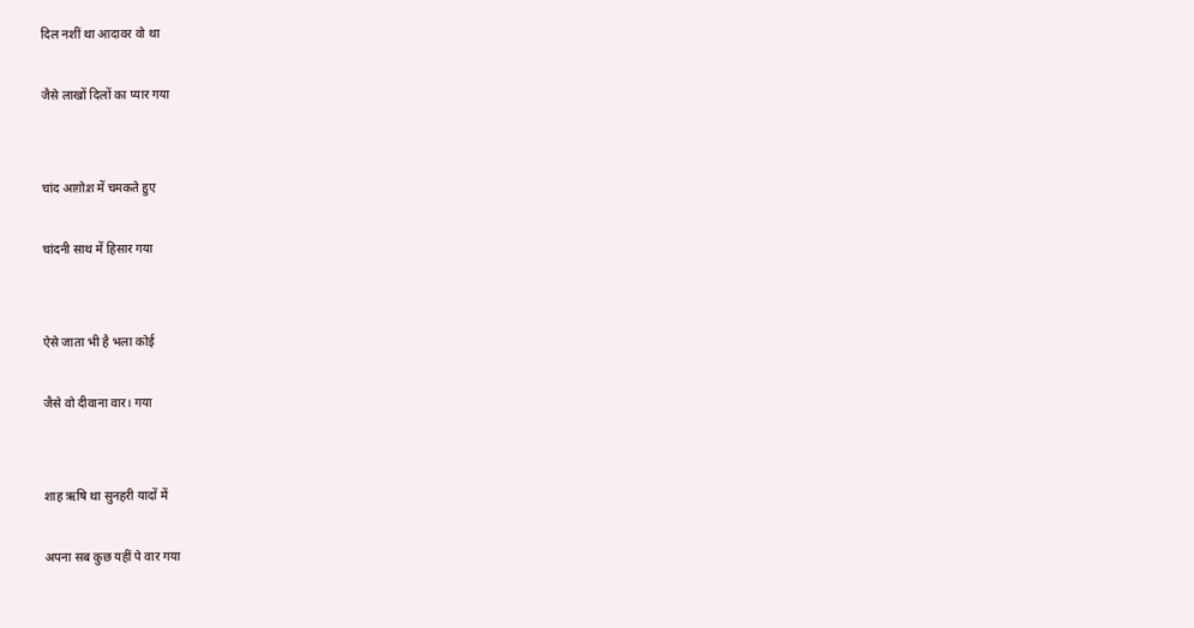दिल नशीं था आदावर वो था

जैसे लाखों दिलों का प्यार गया


चांद आग़ोश़ में चमकते हुए

चांदनी साथ में हिसार गया


ऐसे जाता भी है भला कोई

जैसे वो दीवाना वार। गया


शाह ऋषि था सुनहरी यादों में

अपना सब कुछ यहीं पे वार गया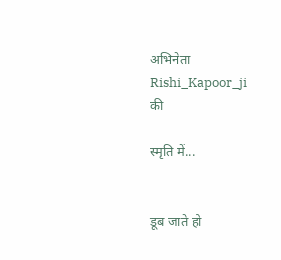अभिनेता Rishi_Kapoor_ji की

स्मृति में...


डूब जाते हो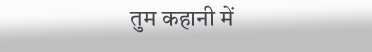तुम कहानी में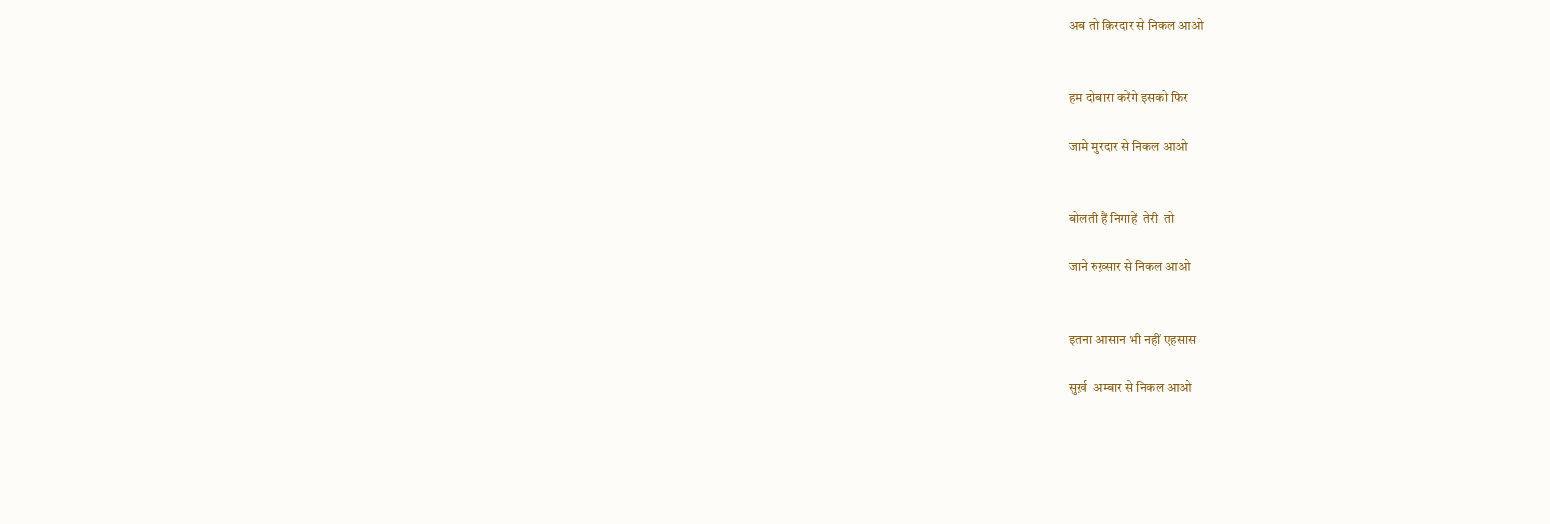अब तो क़िरदार से निकल आओ


हम दोबारा करेंगे इसको फिर

जामे मुरदार से निकल आओ


बोलती हैं निगाहें  तेरी  तो

जाने रुख़्सार से निकल आओ


इतना आसान भी नहीं एहसास

सुर्ख़ ‌ अम्बार से निकल आओ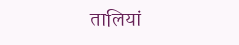तालियां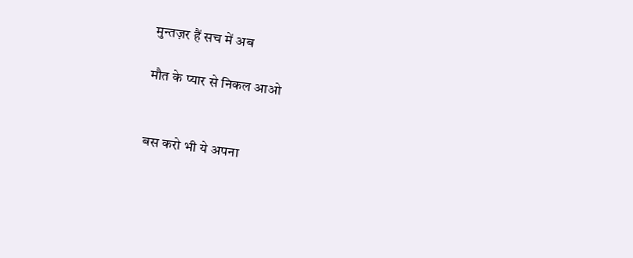मुन्तज़र हैं सच में अब

मौत के प्यार से निकल आओ


बस करो भी ये अपना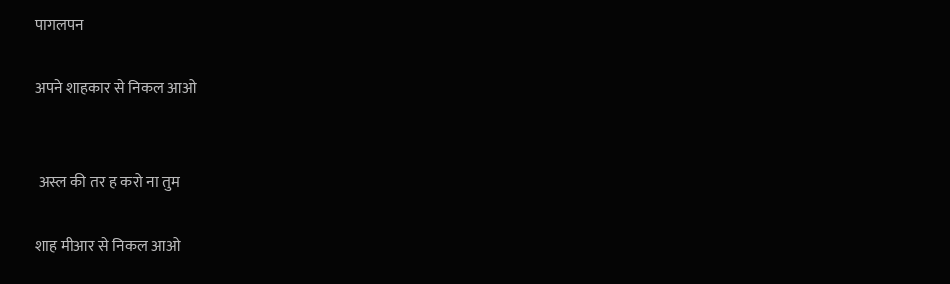पागलपन

अपने शाहकार से निकल आओ


 अस्ल की तर ह करो ना तुम

शाह मीआर से निकल आओ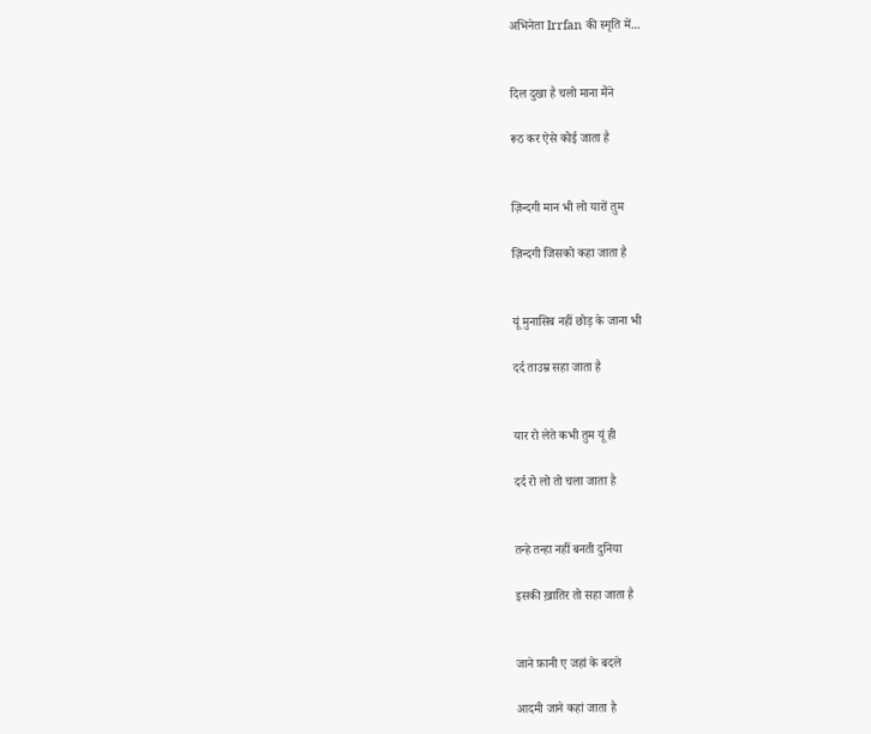अभिनेता Irrfan की स्मृति में...


दिल दुखा है चलो माना मैंने

रूठ कर ऐसे कोई जाता है


ज़िन्दगी मान भी लो यारों तुम

ज़िन्दगी जिसको कहा जाता है


यूं मुनासिब नहीं छोड़ के जाना भी

दर्द ताउम्र सहा जाता है


यार रो लेते कभी तुम यूं ही

दर्द रो लो तो चला जाता है


तन्हे तन्हा नहीं बनती दुनिया

इसकी ख़ातिर तो सहा जाता है


जाने फ़ानी ए जहां के बदले

आदमी जाने कहां जाता है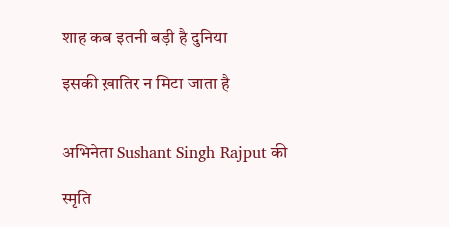शाह कब इतनी बड़ी है दुनिया

इसकी ख़ातिर न मिटा जाता है


अभिनेता Sushant Singh Rajput की

स्मृति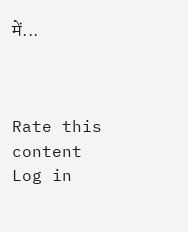में...



Rate this content
Log in